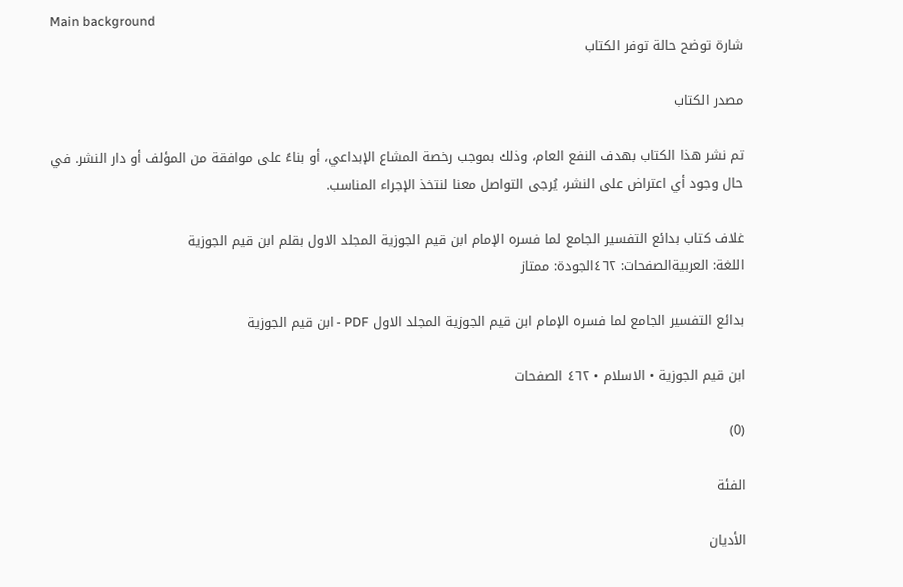Main background
شارة توضح حالة توفر الكتاب

مصدر الكتاب

تم نشر هذا الكتاب بهدف النفع العام، وذلك بموجب رخصة المشاع الإبداعي، أو بناءً على موافقة من المؤلف أو دار النشر. في حال وجود أي اعتراض على النشر، يُرجى التواصل معنا لنتخذ الإجراء المناسب.

غلاف كتاب بدائع التفسير الجامع لما فسره الإمام ابن قيم الجوزية المجلد الاول بقلم ابن قيم الجوزية
اللغة: العربيةالصفحات: ٤٦٢الجودة: ممتاز

بدائع التفسير الجامع لما فسره الإمام ابن قيم الجوزية المجلد الاول PDF - ابن قيم الجوزية

ابن قيم الجوزية • الاسلام • ٤٦٢ الصفحات

(0)

الفئة

الأديان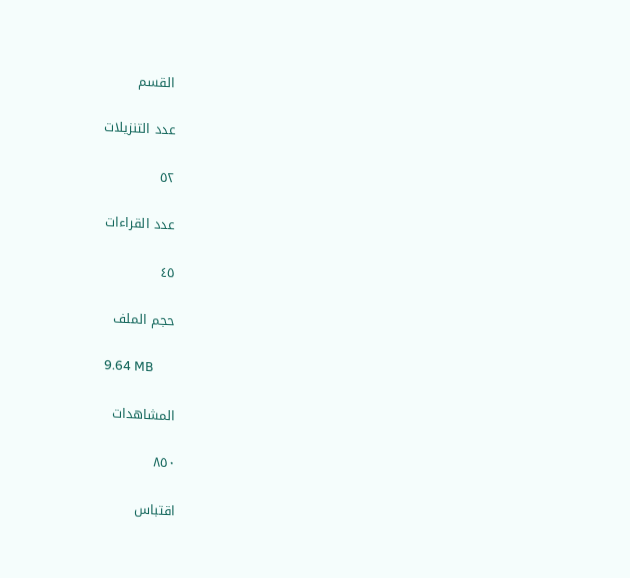القسم

عدد التنزيلات

٥٢

عدد القراءات

٤٥

حجم الملف

9.64 MB

المشاهدات

٨٥٠

اقتباس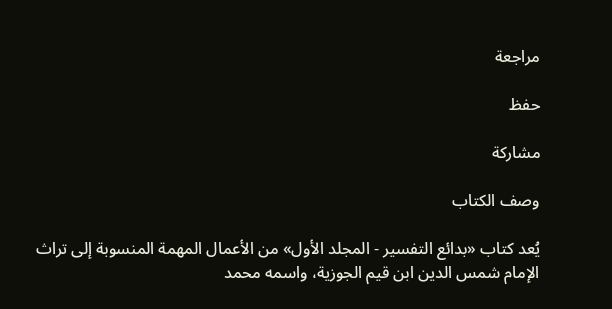مراجعة

حفظ

مشاركة

وصف الكتاب

يُعد كتاب «بدائع التفسير - المجلد الأول» من الأعمال المهمة المنسوبة إلى تراث الإمام شمس الدين ابن قيم الجوزية، واسمه محمد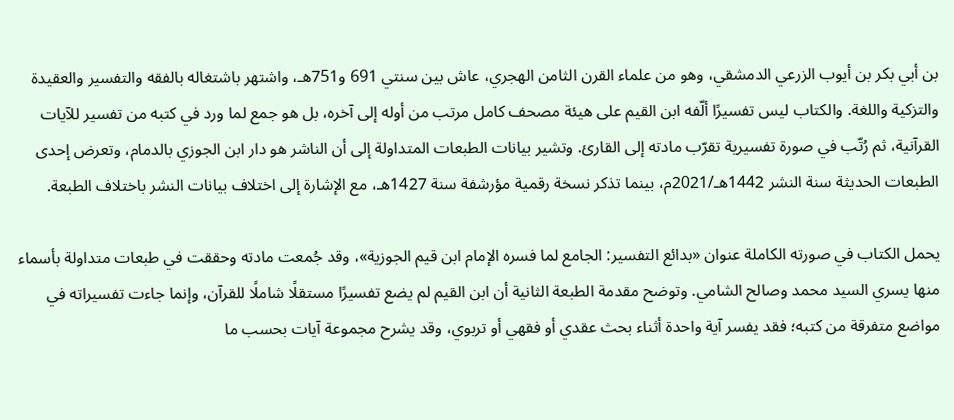بن أبي بكر بن أيوب الزرعي الدمشقي، وهو من علماء القرن الثامن الهجري، عاش بين سنتي 691 و751هـ، واشتهر باشتغاله بالفقه والتفسير والعقيدة والتزكية واللغة. والكتاب ليس تفسيرًا ألّفه ابن القيم على هيئة مصحف كامل مرتب من أوله إلى آخره، بل هو جمع لما ورد في كتبه من تفسير للآيات القرآنية، ثم رُتّب في صورة تفسيرية تقرّب مادته إلى القارئ. وتشير بيانات الطبعات المتداولة إلى أن الناشر هو دار ابن الجوزي بالدمام، وتعرض إحدى الطبعات الحديثة سنة النشر 1442هـ/2021م، بينما تذكر نسخة رقمية مؤرشفة سنة 1427هـ، مع الإشارة إلى اختلاف بيانات النشر باختلاف الطبعة.

يحمل الكتاب في صورته الكاملة عنوان «بدائع التفسير: الجامع لما فسره الإمام ابن قيم الجوزية»، وقد جُمعت مادته وحققت في طبعات متداولة بأسماء منها يسري السيد محمد وصالح الشامي. وتوضح مقدمة الطبعة الثانية أن ابن القيم لم يضع تفسيرًا مستقلًا شاملًا للقرآن، وإنما جاءت تفسيراته في مواضع متفرقة من كتبه؛ فقد يفسر آية واحدة أثناء بحث عقدي أو فقهي أو تربوي، وقد يشرح مجموعة آيات بحسب ما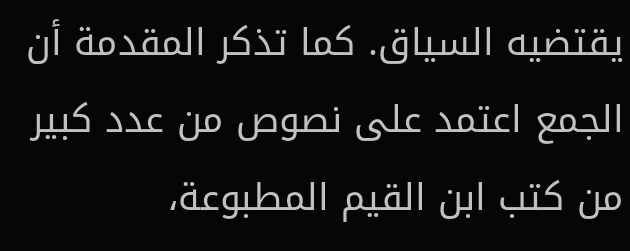يقتضيه السياق. كما تذكر المقدمة أن الجمع اعتمد على نصوص من عدد كبير من كتب ابن القيم المطبوعة،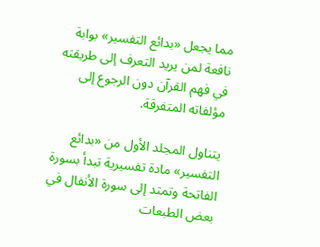مما يجعل «بدائع التفسير» بوابة نافعة لمن يريد التعرف إلى طريقته في فهم القرآن دون الرجوع إلى مؤلفاته المتفرقة.

يتناول المجلد الأول من «بدائع التفسير» مادة تفسيرية تبدأ بسورة الفاتحة وتمتد إلى سورة الأنفال في بعض الطبعات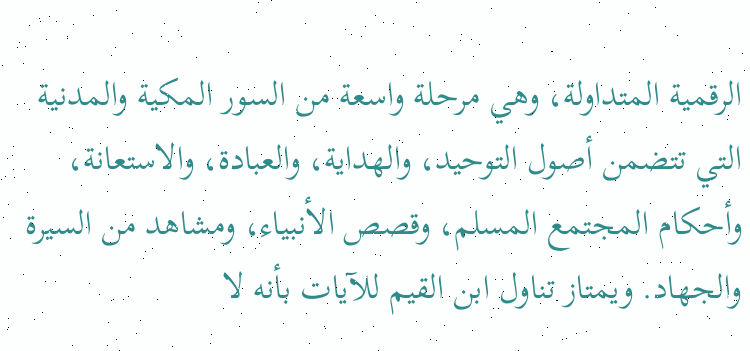الرقمية المتداولة، وهي مرحلة واسعة من السور المكية والمدنية التي تتضمن أصول التوحيد، والهداية، والعبادة، والاستعانة، وأحكام المجتمع المسلم، وقصص الأنبياء، ومشاهد من السيرة والجهاد. ويمتاز تناول ابن القيم للآيات بأنه لا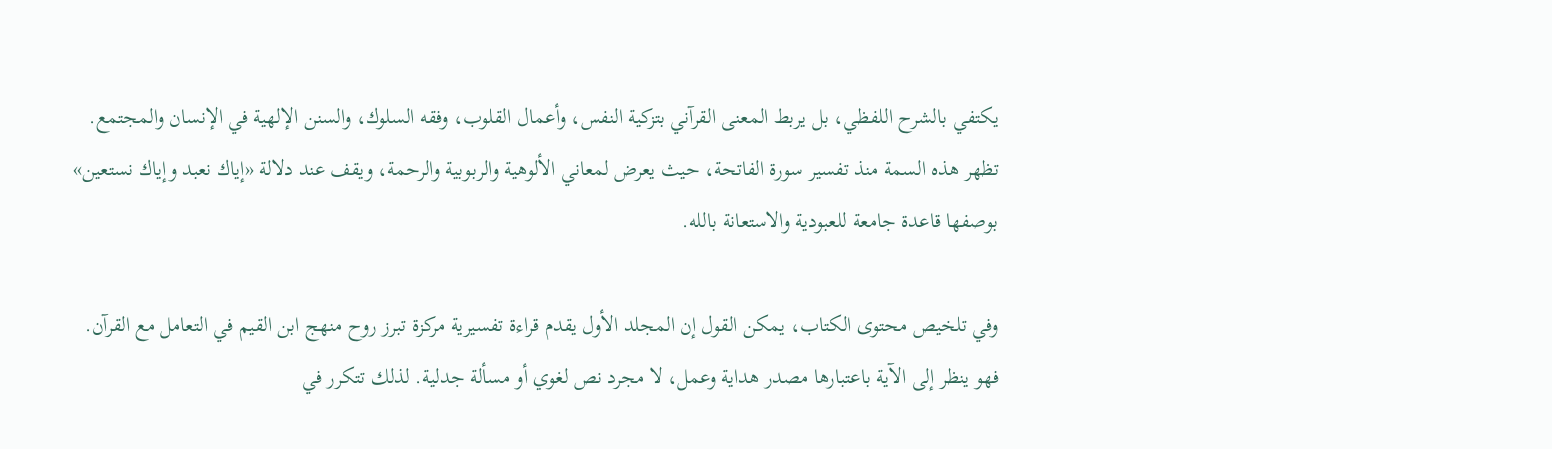يكتفي بالشرح اللفظي، بل يربط المعنى القرآني بتزكية النفس، وأعمال القلوب، وفقه السلوك، والسنن الإلهية في الإنسان والمجتمع. تظهر هذه السمة منذ تفسير سورة الفاتحة، حيث يعرض لمعاني الألوهية والربوبية والرحمة، ويقف عند دلالة «إياك نعبد وإياك نستعين» بوصفها قاعدة جامعة للعبودية والاستعانة بالله.

وفي تلخيص محتوى الكتاب، يمكن القول إن المجلد الأول يقدم قراءة تفسيرية مركزة تبرز روح منهج ابن القيم في التعامل مع القرآن. فهو ينظر إلى الآية باعتبارها مصدر هداية وعمل، لا مجرد نص لغوي أو مسألة جدلية. لذلك تتكرر في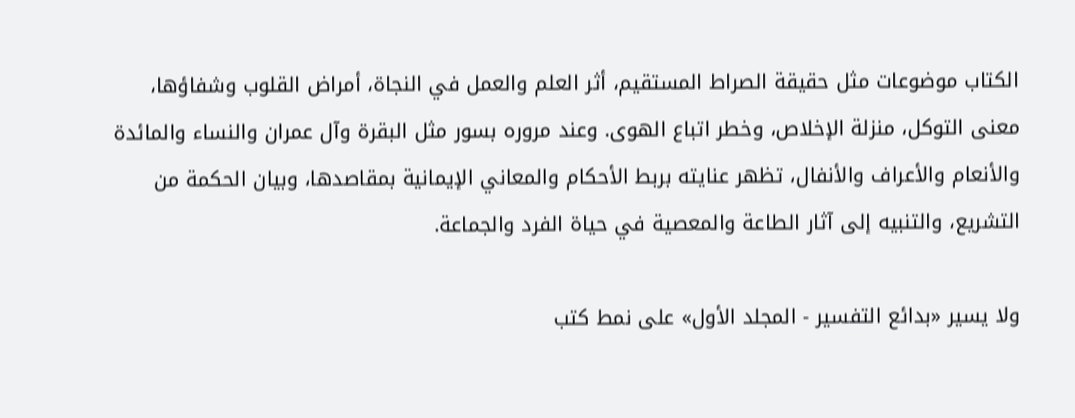الكتاب موضوعات مثل حقيقة الصراط المستقيم، أثر العلم والعمل في النجاة، أمراض القلوب وشفاؤها، معنى التوكل، منزلة الإخلاص، وخطر اتباع الهوى. وعند مروره بسور مثل البقرة وآل عمران والنساء والمائدة والأنعام والأعراف والأنفال، تظهر عنايته بربط الأحكام والمعاني الإيمانية بمقاصدها، وبيان الحكمة من التشريع، والتنبيه إلى آثار الطاعة والمعصية في حياة الفرد والجماعة.

ولا يسير «بدائع التفسير - المجلد الأول» على نمط كتب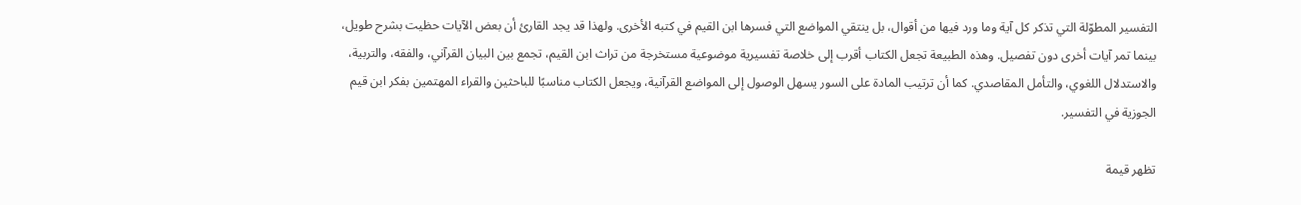التفسير المطوّلة التي تذكر كل آية وما ورد فيها من أقوال، بل ينتقي المواضع التي فسرها ابن القيم في كتبه الأخرى. ولهذا قد يجد القارئ أن بعض الآيات حظيت بشرح طويل، بينما تمر آيات أخرى دون تفصيل. وهذه الطبيعة تجعل الكتاب أقرب إلى خلاصة تفسيرية موضوعية مستخرجة من تراث ابن القيم، تجمع بين البيان القرآني، والفقه، والتربية، والاستدلال اللغوي، والتأمل المقاصدي. كما أن ترتيب المادة على السور يسهل الوصول إلى المواضع القرآنية، ويجعل الكتاب مناسبًا للباحثين والقراء المهتمين بفكر ابن قيم الجوزية في التفسير.

تظهر قيمة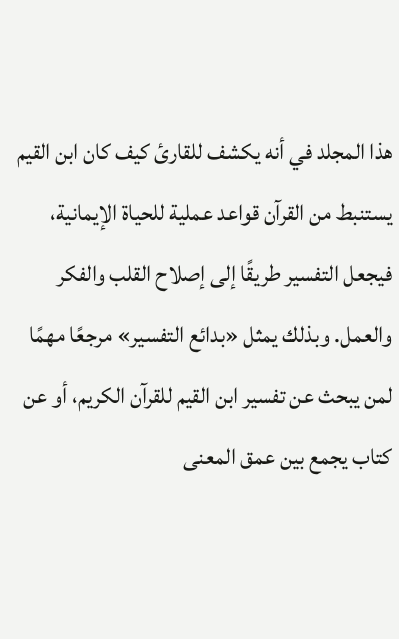هذا المجلد في أنه يكشف للقارئ كيف كان ابن القيم يستنبط من القرآن قواعد عملية للحياة الإيمانية، فيجعل التفسير طريقًا إلى إصلاح القلب والفكر والعمل. وبذلك يمثل «بدائع التفسير» مرجعًا مهمًا لمن يبحث عن تفسير ابن القيم للقرآن الكريم، أو عن كتاب يجمع بين عمق المعنى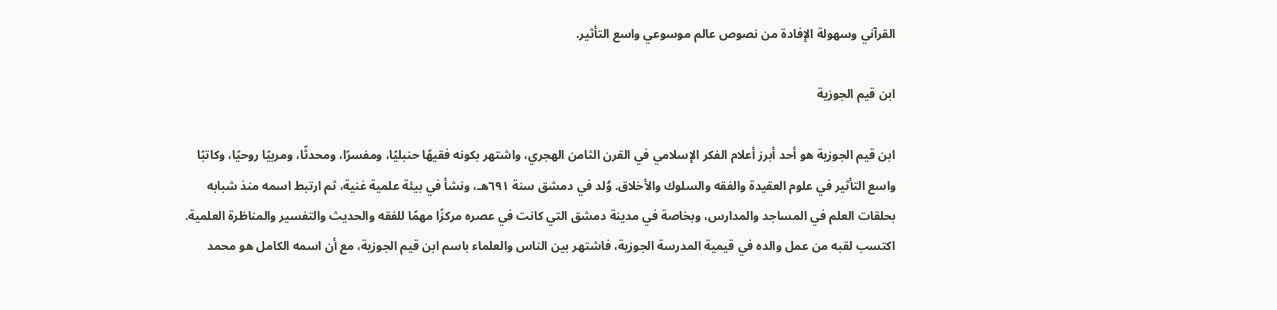القرآني وسهولة الإفادة من نصوص عالم موسوعي واسع التأثير.

ابن قيم الجوزية

ابن قيم الجوزية هو أحد أبرز أعلام الفكر الإسلامي في القرن الثامن الهجري، واشتهر بكونه فقيهًا حنبليًا، ومفسرًا، ومحدثًا، ومربيًا روحيًا، وكاتبًا واسع التأثير في علوم العقيدة والفقه والسلوك والأخلاق. وُلد في دمشق سنة ٦٩١هـ، ونشأ في بيئة علمية غنية، ثم ارتبط اسمه منذ شبابه بحلقات العلم في المساجد والمدارس، وبخاصة في مدينة دمشق التي كانت في عصره مركزًا مهمًا للفقه والحديث والتفسير والمناظرة العلمية. اكتسب لقبه من عمل والده في قيمية المدرسة الجوزية، فاشتهر بين الناس والعلماء باسم ابن قيم الجوزية، مع أن اسمه الكامل هو محمد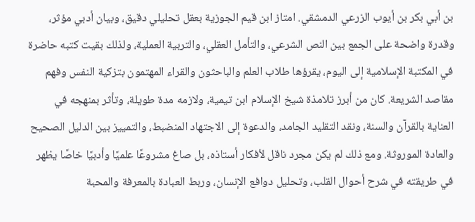بن أبي بكر بن أيوب الزرعي الدمشقي. امتاز ابن قيم الجوزية بعقل تحليلي دقيق، وبيان أدبي مؤثر، وقدرة واضحة على الجمع بين النص الشرعي، والتأمل العقلي، والتربية العملية، ولذلك بقيت كتبه حاضرة في المكتبة الإسلامية إلى اليوم، يقرؤها طلاب العلم والباحثون والقراء المهتمون بتزكية النفس وفهم مقاصد الشريعة. كان من أبرز تلامذة شيخ الإسلام ابن تيمية، ولازمه مدة طويلة، وتأثر بمنهجه في العناية بالقرآن والسنة، ونقد التقليد الجامد، والدعوة إلى الاجتهاد المنضبط، والتمييز بين الدليل الصحيح والعادة الموروثة. ومع ذلك لم يكن مجرد ناقل لأفكار أستاذه، بل صاغ مشروعًا علميًا وأدبيًا خاصًا يظهر في طريقته في شرح أحوال القلب، وتحليل دوافع الإنسان، وربط العبادة بالمعرفة والمحبة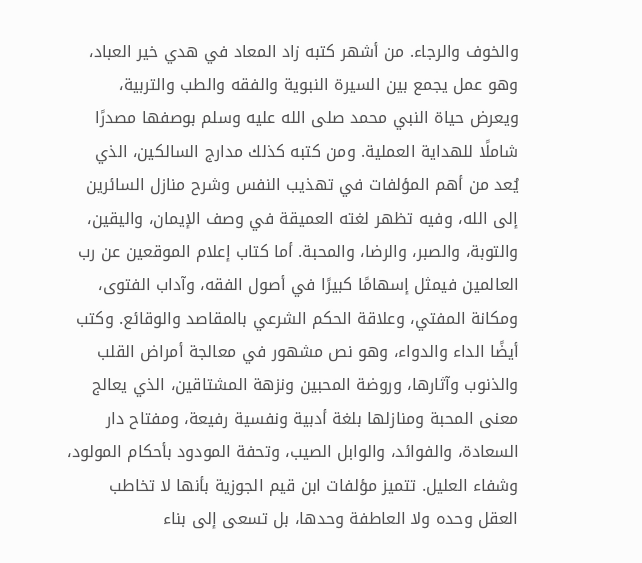والخوف والرجاء. من أشهر كتبه زاد المعاد في هدي خير العباد، وهو عمل يجمع بين السيرة النبوية والفقه والطب والتربية، ويعرض حياة النبي محمد صلى الله عليه وسلم بوصفها مصدرًا شاملًا للهداية العملية. ومن كتبه كذلك مدارج السالكين، الذي يُعد من أهم المؤلفات في تهذيب النفس وشرح منازل السائرين إلى الله، وفيه تظهر لغته العميقة في وصف الإيمان، واليقين، والتوبة، والصبر، والرضا، والمحبة. أما كتاب إعلام الموقعين عن رب العالمين فيمثل إسهامًا كبيرًا في أصول الفقه، وآداب الفتوى، ومكانة المفتي، وعلاقة الحكم الشرعي بالمقاصد والوقائع. وكتب أيضًا الداء والدواء، وهو نص مشهور في معالجة أمراض القلب والذنوب وآثارها، وروضة المحبين ونزهة المشتاقين، الذي يعالج معنى المحبة ومنازلها بلغة أدبية ونفسية رفيعة، ومفتاح دار السعادة، والفوائد، والوابل الصيب، وتحفة المودود بأحكام المولود، وشفاء العليل. تتميز مؤلفات ابن قيم الجوزية بأنها لا تخاطب العقل وحده ولا العاطفة وحدها، بل تسعى إلى بناء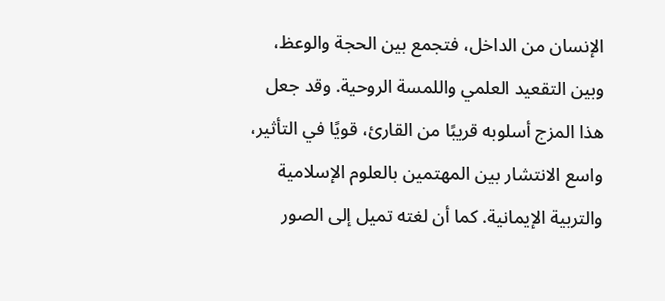الإنسان من الداخل، فتجمع بين الحجة والوعظ، وبين التقعيد العلمي واللمسة الروحية. وقد جعل هذا المزج أسلوبه قريبًا من القارئ، قويًا في التأثير، واسع الانتشار بين المهتمين بالعلوم الإسلامية والتربية الإيمانية. كما أن لغته تميل إلى الصور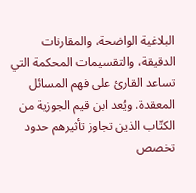البلاغية الواضحة، والمقارنات الدقيقة، والتقسيمات المحكمة التي تساعد القارئ على فهم المسائل المعقدة. ويُعد ابن قيم الجوزية من الكتّاب الذين تجاوز تأثيرهم حدود تخصص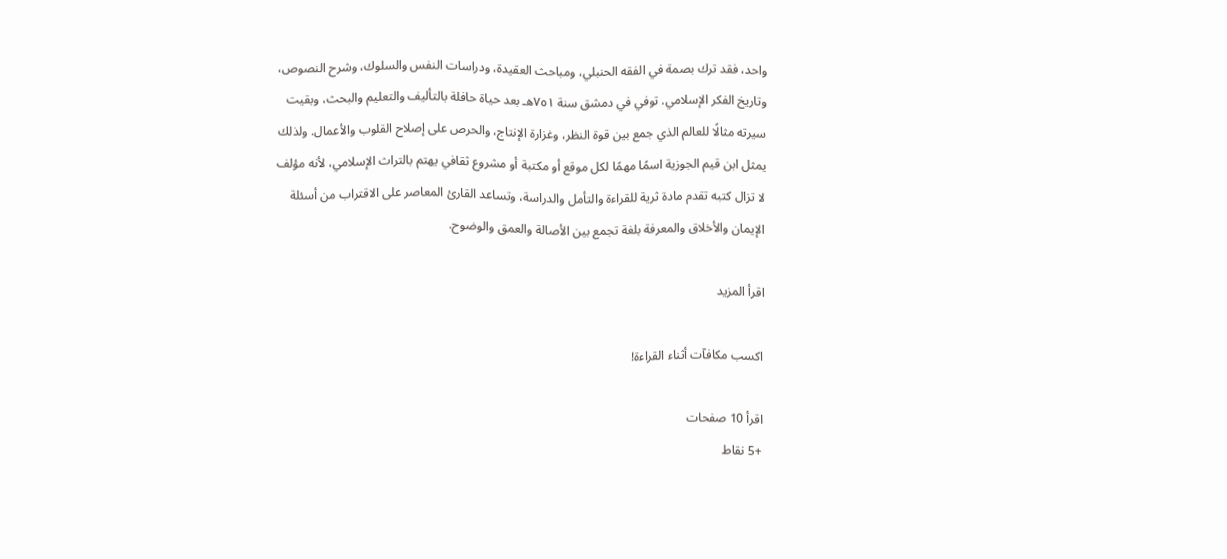واحد، فقد ترك بصمة في الفقه الحنبلي، ومباحث العقيدة، ودراسات النفس والسلوك، وشرح النصوص، وتاريخ الفكر الإسلامي. توفي في دمشق سنة ٧٥١هـ بعد حياة حافلة بالتأليف والتعليم والبحث، وبقيت سيرته مثالًا للعالم الذي جمع بين قوة النظر، وغزارة الإنتاج، والحرص على إصلاح القلوب والأعمال. ولذلك يمثل ابن قيم الجوزية اسمًا مهمًا لكل موقع أو مكتبة أو مشروع ثقافي يهتم بالتراث الإسلامي، لأنه مؤلف لا تزال كتبه تقدم مادة ثرية للقراءة والتأمل والدراسة، وتساعد القارئ المعاصر على الاقتراب من أسئلة الإيمان والأخلاق والمعرفة بلغة تجمع بين الأصالة والعمق والوضوح.

اقرأ المزيد

اكسب مكافآت أثناء القراءة!

اقرأ 10 صفحات
+5 نقاط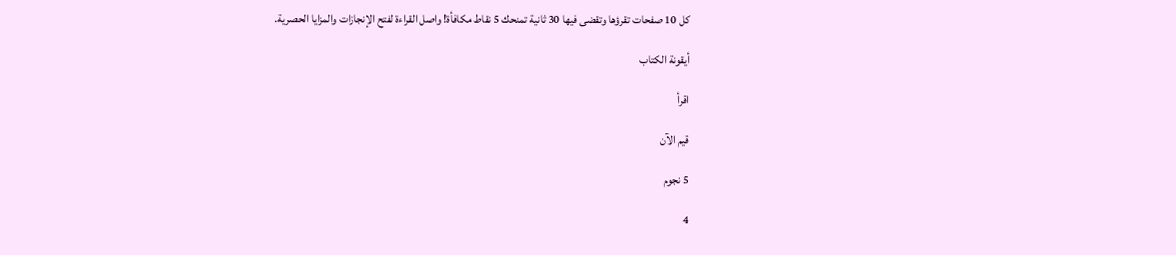كل 10 صفحات تقرؤها وتقضى فيها 30 ثانية تمنحك 5 نقاط مكافأة! واصل القراءة لفتح الإنجازات والمزايا الحصرية.

أيقونة الكتاب

اقرأ

قيم الآن

5 نجوم

4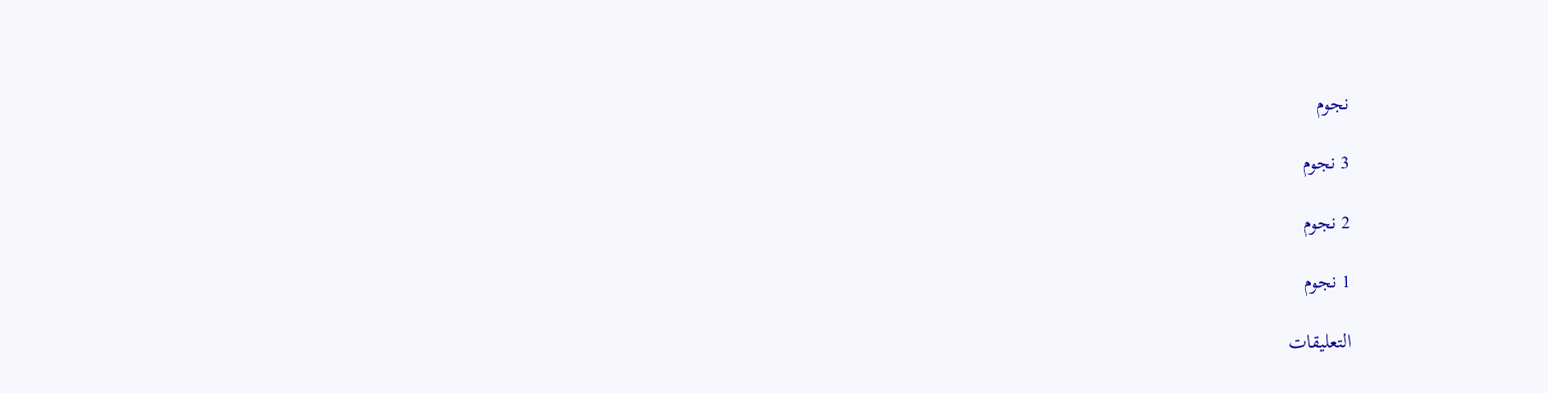نجوم

3 نجوم

2 نجوم

1 نجوم

التعليقات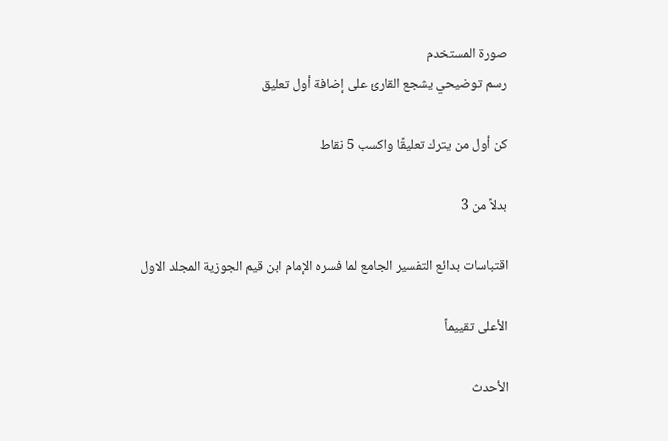صورة المستخدم
رسم توضيحي يشجع القارئ على إضافة أول تعليق

كن أول من يترك تعليقًا واكسب 5 نقاط

بدلاً من 3

اقتباسات بدائع التفسير الجامع لما فسره الإمام ابن قيم الجوزية المجلد الاول

الأعلى تقييماً

الأحدث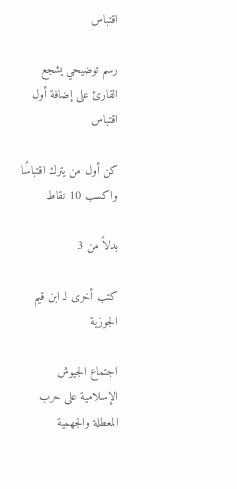اقتباس

رسم توضيحي يشجع القارئ على إضافة أول اقتباس

كن أول من يترك اقتباسًا واكسب 10 نقاط

بدلاً من 3

كتب أخرى لـ ابن قيم الجوزية

اجتماع الجيوش الإسلامية على حرب المعطلة والجهمية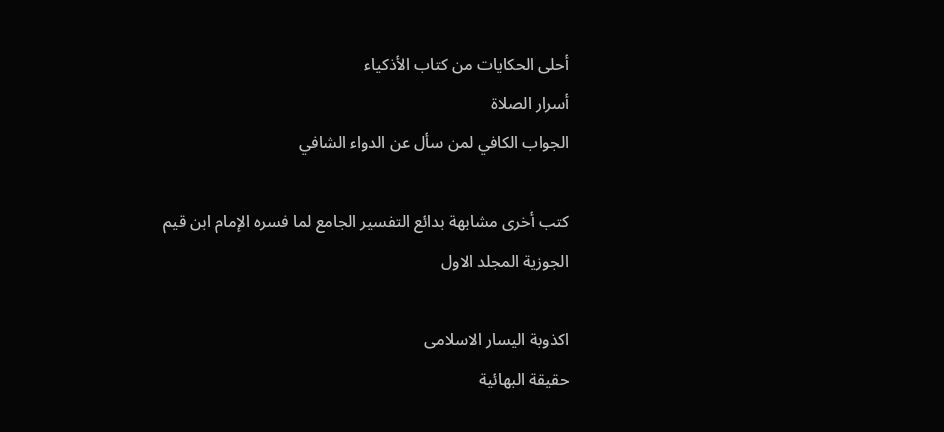أحلى الحكايات من كتاب الأذكياء
أسرار الصلاة
الجواب الكافي لمن سأل عن الدواء الشافي

كتب أخرى مشابهة بدائع التفسير الجامع لما فسره الإمام ابن قيم الجوزية المجلد الاول

اكذوبة اليسار الاسلامى
حقيقة البهائية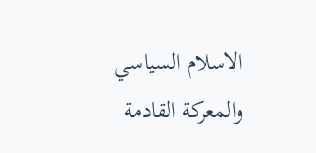الاسلام السياسي والمعركة القادمة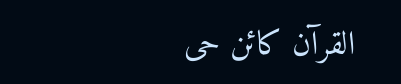القرآن كائن حى